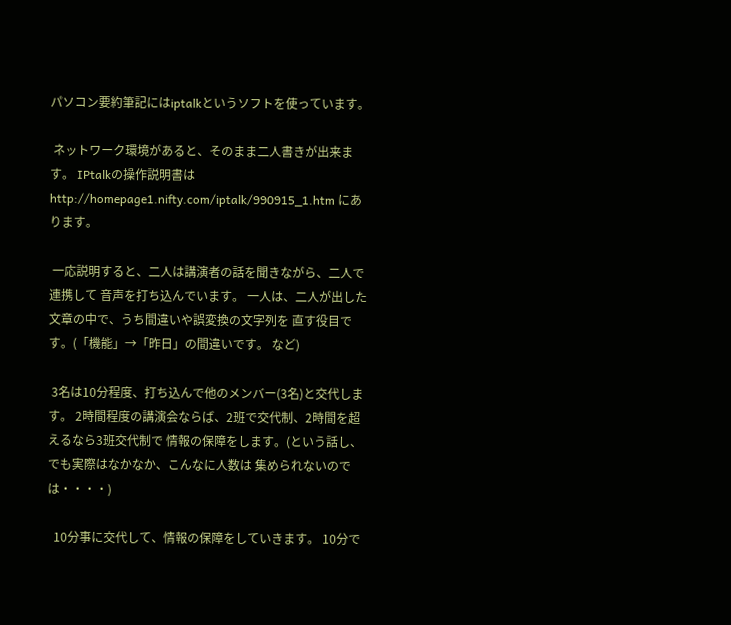パソコン要約筆記にはiptalkというソフトを使っています。

 ネットワーク環境があると、そのまま二人書きが出来ます。 IPtalkの操作説明書はhttp://homepage1.nifty.com/iptalk/990915_1.htm にあります。

 一応説明すると、二人は講演者の話を聞きながら、二人で連携して 音声を打ち込んでいます。 一人は、二人が出した文章の中で、うち間違いや誤変換の文字列を 直す役目です。(「機能」→「昨日」の間違いです。 など)

 3名は10分程度、打ち込んで他のメンバー(3名)と交代します。 2時間程度の講演会ならば、2班で交代制、2時間を超えるなら3班交代制で 情報の保障をします。(という話し、でも実際はなかなか、こんなに人数は 集められないのでは・・・・)

  10分事に交代して、情報の保障をしていきます。 10分で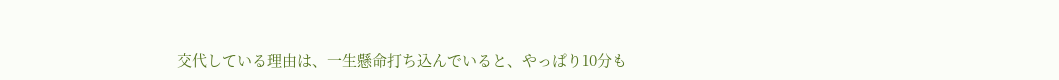交代している理由は、一生懸命打ち込んでいると、やっぱり10分も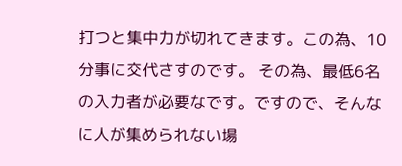打つと集中力が切れてきます。この為、10分事に交代さすのです。 その為、最低6名の入力者が必要なです。ですので、そんなに人が集められない場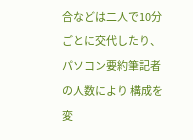合などは二人で10分ごとに交代したり、パソコン要約筆記者の人数により 構成を変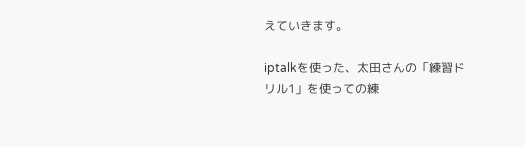えていきます。

iptalkを使った、太田さんの「練習ドリル1」を使っての練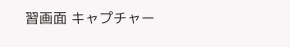習画面 キャプチャー